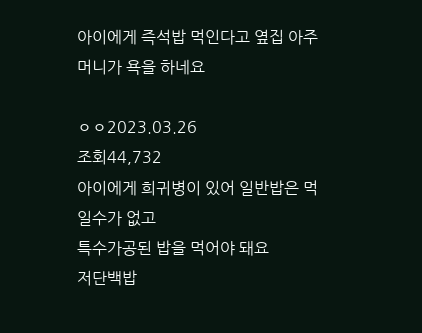아이에게 즉석밥 먹인다고 옆집 아주머니가 욕을 하네요

ㅇㅇ2023.03.26
조회44,732
아이에게 희귀병이 있어 일반밥은 먹일수가 없고
특수가공된 밥을 먹어야 돼요
저단백밥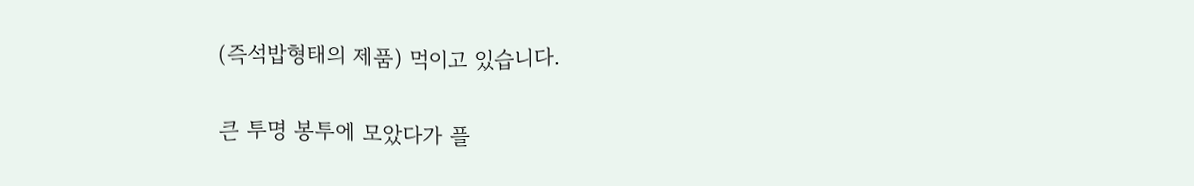(즉석밥형태의 제품) 먹이고 있습니다.

큰 투명 봉투에 모았다가 플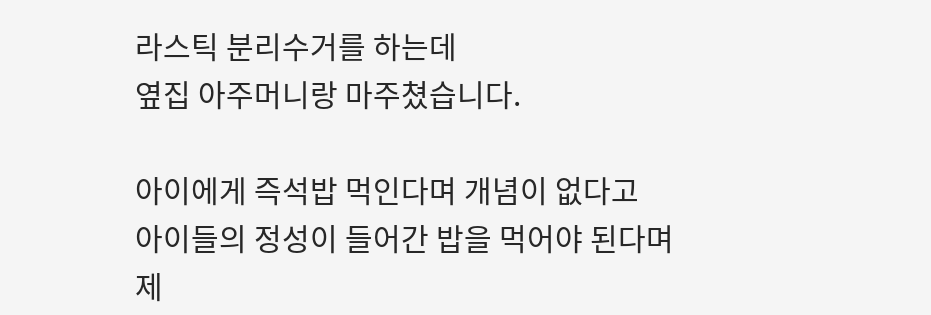라스틱 분리수거를 하는데
옆집 아주머니랑 마주쳤습니다.

아이에게 즉석밥 먹인다며 개념이 없다고
아이들의 정성이 들어간 밥을 먹어야 된다며
제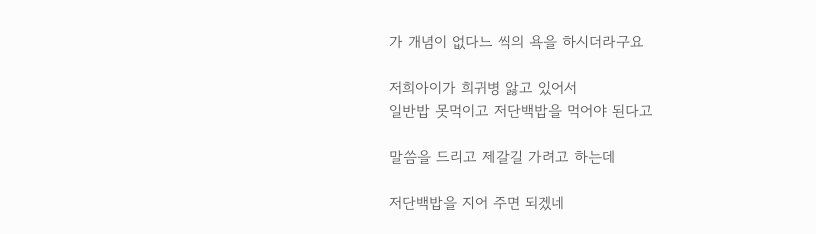가 개념이 없다느 씩의 욕을 하시더라구요

저희아이가 희귀병 앓고 있어서
일반밥 못먹이고 저단백밥을 먹어야 된다고

말씀을 드리고 제갈길 가려고 하는데

저단백밥을 지어 주면 되겠네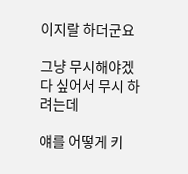이지랄 하더군요

그냥 무시해야겠다 싶어서 무시 하려는데

얘를 어떻게 키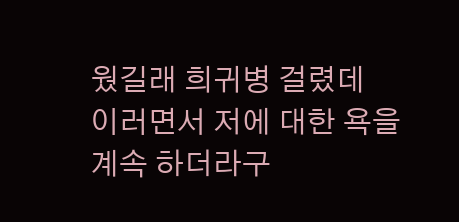웠길래 희귀병 걸렸데
이러면서 저에 대한 욕을 계속 하더라구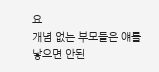요
개념 없는 부모들은 얘를 낳으면 안된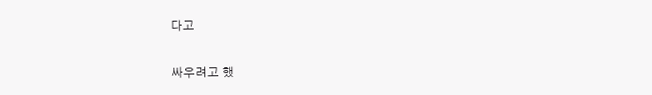다고

싸우려고 했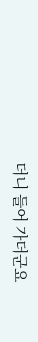더니 들어 가더군요